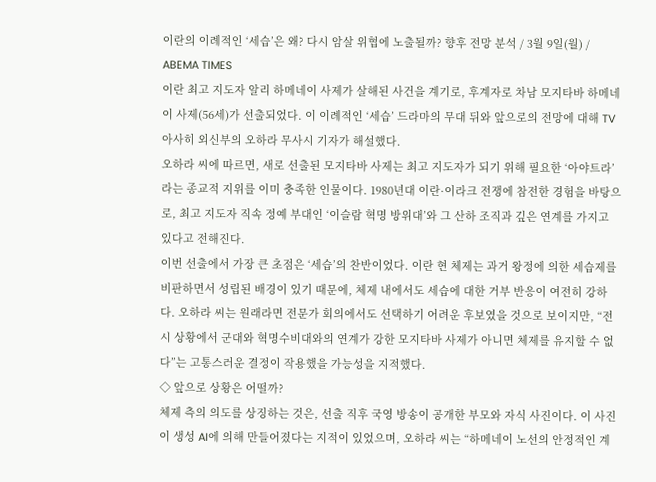이란의 이례적인 ‘세습’은 왜? 다시 암살 위협에 노출될까? 향후 전망 분석 / 3월 9일(월) / ABEMA TIMES
이란 최고 지도자 알리 하메네이 사제가 살해된 사건을 계기로, 후계자로 차남 모지타바 하메네이 사제(56세)가 선출되었다. 이 이례적인 ‘세습’ 드라마의 무대 뒤와 앞으로의 전망에 대해 TV 아사히 외신부의 오하라 무사시 기자가 해설했다.
오하라 씨에 따르면, 새로 선출된 모지타바 사제는 최고 지도자가 되기 위해 필요한 ‘아야트라’라는 종교적 지위를 이미 충족한 인물이다. 1980년대 이란·이라크 전쟁에 참전한 경험을 바탕으로, 최고 지도자 직속 정예 부대인 ‘이슬람 혁명 방위대’와 그 산하 조직과 깊은 연계를 가지고 있다고 전해진다.
이번 선출에서 가장 큰 초점은 ‘세습’의 찬반이었다. 이란 현 체제는 과거 왕정에 의한 세습제를 비판하면서 성립된 배경이 있기 때문에, 체제 내에서도 세습에 대한 거부 반응이 여전히 강하다. 오하라 씨는 원래라면 전문가 회의에서도 선택하기 어려운 후보였을 것으로 보이지만, “전시 상황에서 군대와 혁명수비대와의 연계가 강한 모지타바 사제가 아니면 체제를 유지할 수 없다”는 고통스러운 결정이 작용했을 가능성을 지적했다.
◇ 앞으로 상황은 어떨까?
체제 측의 의도를 상징하는 것은, 선출 직후 국영 방송이 공개한 부모와 자식 사진이다. 이 사진이 생성 AI에 의해 만들어졌다는 지적이 있었으며, 오하라 씨는 “하메네이 노선의 안정적인 계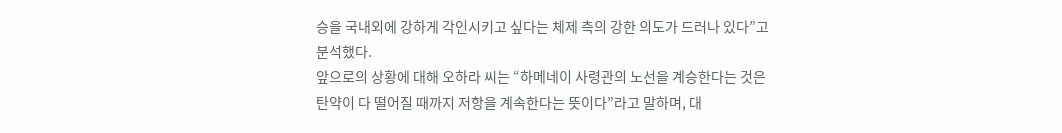승을 국내외에 강하게 각인시키고 싶다는 체제 측의 강한 의도가 드러나 있다”고 분석했다.
앞으로의 상황에 대해 오하라 씨는 “하메네이 사령관의 노선을 계승한다는 것은 탄약이 다 떨어질 때까지 저항을 계속한다는 뜻이다”라고 말하며, 대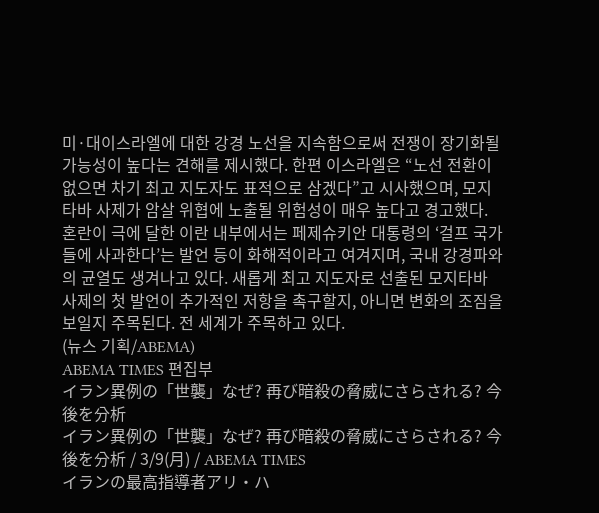미·대이스라엘에 대한 강경 노선을 지속함으로써 전쟁이 장기화될 가능성이 높다는 견해를 제시했다. 한편 이스라엘은 “노선 전환이 없으면 차기 최고 지도자도 표적으로 삼겠다”고 시사했으며, 모지타바 사제가 암살 위협에 노출될 위험성이 매우 높다고 경고했다.
혼란이 극에 달한 이란 내부에서는 페제슈키안 대통령의 ‘걸프 국가들에 사과한다’는 발언 등이 화해적이라고 여겨지며, 국내 강경파와의 균열도 생겨나고 있다. 새롭게 최고 지도자로 선출된 모지타바 사제의 첫 발언이 추가적인 저항을 촉구할지, 아니면 변화의 조짐을 보일지 주목된다. 전 세계가 주목하고 있다.
(뉴스 기획/ABEMA)
ABEMA TIMES 편집부
イラン異例の「世襲」なぜ? 再び暗殺の脅威にさらされる? 今後を分析
イラン異例の「世襲」なぜ? 再び暗殺の脅威にさらされる? 今後を分析 / 3/9(月) / ABEMA TIMES
イランの最高指導者アリ・ハ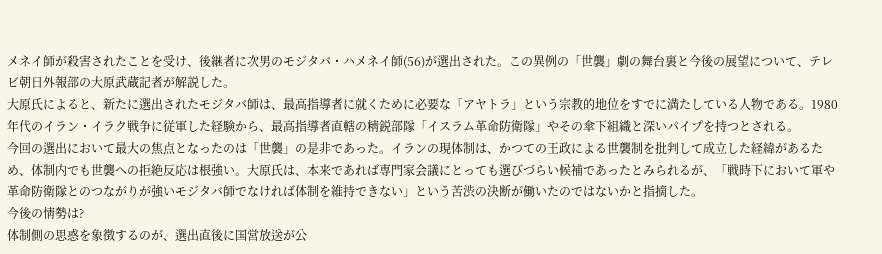メネイ師が殺害されたことを受け、後継者に次男のモジタバ・ハメネイ師(56)が選出された。この異例の「世襲」劇の舞台裏と今後の展望について、テレビ朝日外報部の大原武蔵記者が解説した。
大原氏によると、新たに選出されたモジタバ師は、最高指導者に就くために必要な「アヤトラ」という宗教的地位をすでに満たしている人物である。1980年代のイラン・イラク戦争に従軍した経験から、最高指導者直轄の精鋭部隊「イスラム革命防衛隊」やその傘下組織と深いパイプを持つとされる。
今回の選出において最大の焦点となったのは「世襲」の是非であった。イランの現体制は、かつての王政による世襲制を批判して成立した経緯があるため、体制内でも世襲への拒絶反応は根強い。大原氏は、本来であれば専門家会議にとっても選びづらい候補であったとみられるが、「戦時下において軍や革命防衛隊とのつながりが強いモジタバ師でなければ体制を維持できない」という苦渋の決断が働いたのではないかと指摘した。
今後の情勢は?
体制側の思惑を象徴するのが、選出直後に国営放送が公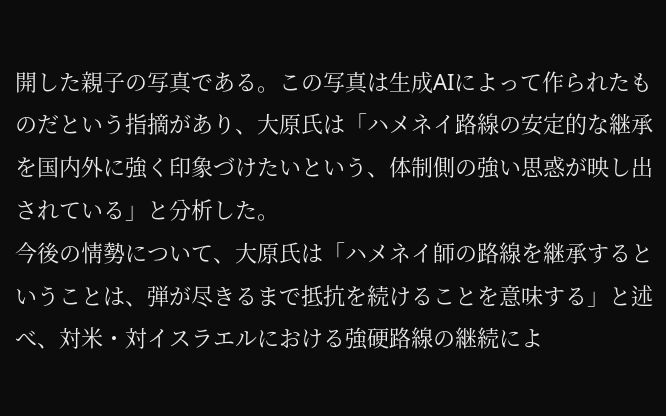開した親子の写真である。この写真は生成AIによって作られたものだという指摘があり、大原氏は「ハメネイ路線の安定的な継承を国内外に強く印象づけたいという、体制側の強い思惑が映し出されている」と分析した。
今後の情勢について、大原氏は「ハメネイ師の路線を継承するということは、弾が尽きるまで抵抗を続けることを意味する」と述べ、対米・対イスラエルにおける強硬路線の継続によ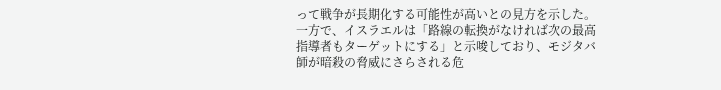って戦争が長期化する可能性が高いとの見方を示した。一方で、イスラエルは「路線の転換がなければ次の最高指導者もターゲットにする」と示唆しており、モジタバ師が暗殺の脅威にさらされる危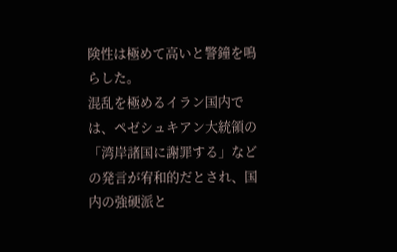険性は極めて高いと警鐘を鳴らした。
混乱を極めるイラン国内では、ペゼシュキアン大統領の「湾岸諸国に謝罪する」などの発言が宥和的だとされ、国内の強硬派と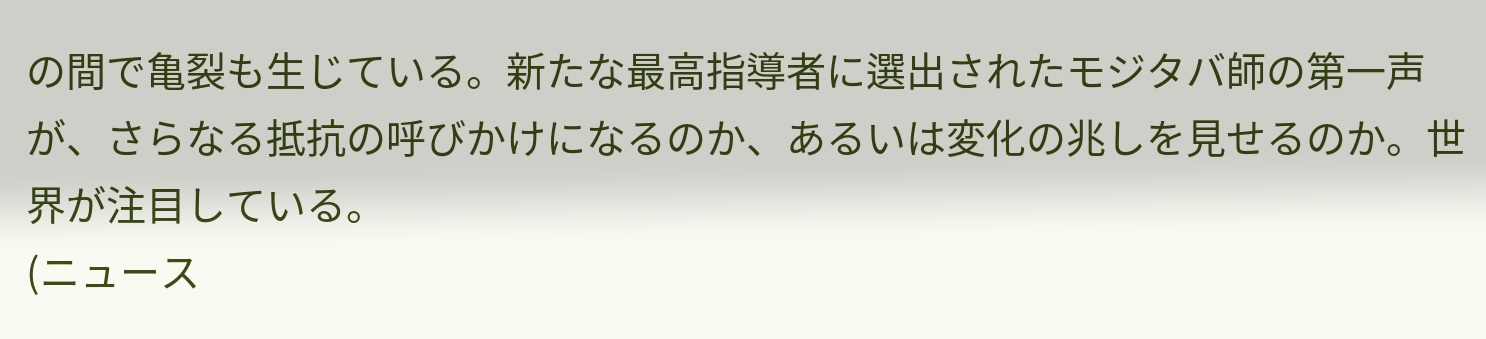の間で亀裂も生じている。新たな最高指導者に選出されたモジタバ師の第一声が、さらなる抵抗の呼びかけになるのか、あるいは変化の兆しを見せるのか。世界が注目している。
(ニュース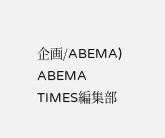企画/ABEMA)
ABEMA TIMES編集部